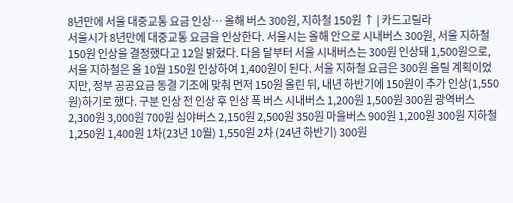8년만에 서울 대중교통 요금 인상… 올해 버스 300원, 지하철 150원 ↑ | 카드고릴라
서울시가 8년만에 대중교통 요금을 인상한다. 서울시는 올해 안으로 시내버스 300원, 서울 지하철 150원 인상을 결정했다고 12일 밝혔다. 다음 달부터 서울 시내버스는 300원 인상돼 1,500원으로, 서울 지하철은 올 10월 150원 인상하여 1,400원이 된다. 서울 지하철 요금은 300원 올릴 계획이었지만, 정부 공공요금 동결 기조에 맞춰 먼저 150원 올린 뒤, 내년 하반기에 150원이 추가 인상(1,550원)하기로 했다. 구분 인상 전 인상 후 인상 폭 버스 시내버스 1,200원 1,500원 300원 광역버스 2,300원 3,000원 700원 심야버스 2,150원 2,500원 350원 마을버스 900원 1,200원 300원 지하철 1,250원 1,400원 1차(23년 10월) 1,550원 2차 (24년 하반기) 300원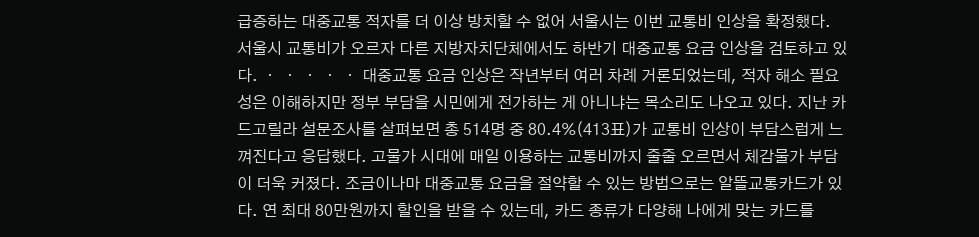급증하는 대중교통 적자를 더 이상 방치할 수 없어 서울시는 이번 교통비 인상을 확정했다. 서울시 교통비가 오르자 다른 지방자치단체에서도 하반기 대중교통 요금 인상을 검토하고 있다. ㆍ ㆍ ㆍ ㆍ ㆍ 대중교통 요금 인상은 작년부터 여러 차례 거론되었는데, 적자 해소 필요성은 이해하지만 정부 부담을 시민에게 전가하는 게 아니냐는 목소리도 나오고 있다. 지난 카드고릴라 설문조사를 살펴보면 총 514명 중 80.4%(413표)가 교통비 인상이 부담스럽게 느껴진다고 응답했다. 고물가 시대에 매일 이용하는 교통비까지 줄줄 오르면서 체감물가 부담이 더욱 커졌다. 조금이나마 대중교통 요금을 절약할 수 있는 방법으로는 알뜰교통카드가 있다. 연 최대 80만원까지 할인을 받을 수 있는데, 카드 종류가 다양해 나에게 맞는 카드를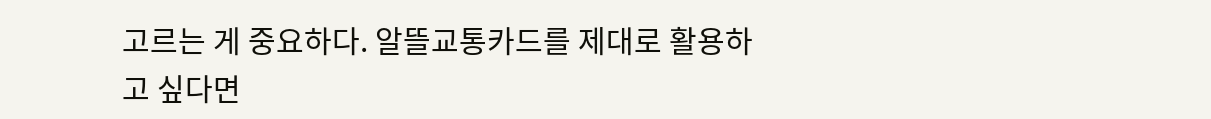고르는 게 중요하다. 알뜰교통카드를 제대로 활용하고 싶다면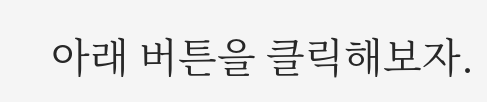아래 버튼을 클릭해보자.